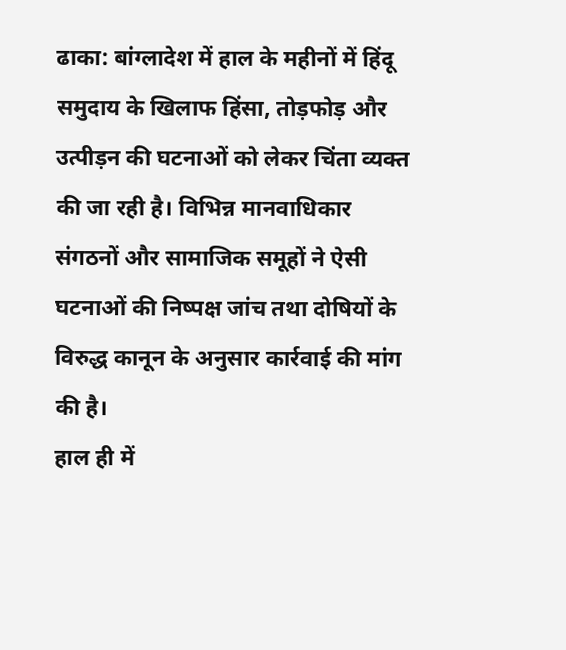ढाका: बांग्लादेश में हाल के महीनों में हिंदू समुदाय के खिलाफ हिंसा, तोड़फोड़ और उत्पीड़न की घटनाओं को लेकर चिंता व्यक्त की जा रही है। विभिन्न मानवाधिकार संगठनों और सामाजिक समूहों ने ऐसी घटनाओं की निष्पक्ष जांच तथा दोषियों के विरुद्ध कानून के अनुसार कार्रवाई की मांग की है।
हाल ही में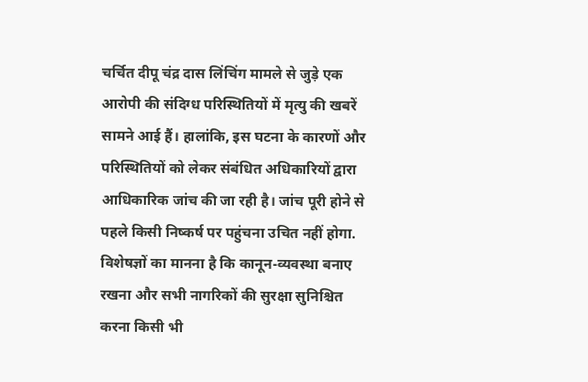चर्चित दीपू चंद्र दास लिंचिंग मामले से जुड़े एक आरोपी की संदिग्ध परिस्थितियों में मृत्यु की खबरें सामने आई हैं। हालांकि, इस घटना के कारणों और परिस्थितियों को लेकर संबंधित अधिकारियों द्वारा आधिकारिक जांच की जा रही है। जांच पूरी होने से पहले किसी निष्कर्ष पर पहुंचना उचित नहीं होगा.
विशेषज्ञों का मानना है कि कानून-व्यवस्था बनाए रखना और सभी नागरिकों की सुरक्षा सुनिश्चित करना किसी भी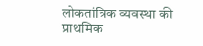लोकतांत्रिक व्यवस्था की प्राथमिक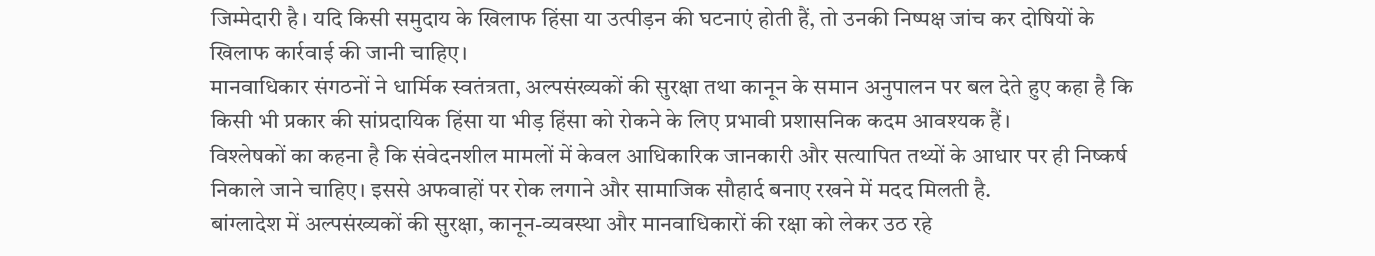जिम्मेदारी है। यदि किसी समुदाय के खिलाफ हिंसा या उत्पीड़न की घटनाएं होती हैं, तो उनकी निष्पक्ष जांच कर दोषियों के खिलाफ कार्रवाई की जानी चाहिए।
मानवाधिकार संगठनों ने धार्मिक स्वतंत्रता, अल्पसंख्यकों की सुरक्षा तथा कानून के समान अनुपालन पर बल देते हुए कहा है कि किसी भी प्रकार की सांप्रदायिक हिंसा या भीड़ हिंसा को रोकने के लिए प्रभावी प्रशासनिक कदम आवश्यक हैं।
विश्लेषकों का कहना है कि संवेदनशील मामलों में केवल आधिकारिक जानकारी और सत्यापित तथ्यों के आधार पर ही निष्कर्ष निकाले जाने चाहिए। इससे अफवाहों पर रोक लगाने और सामाजिक सौहार्द बनाए रखने में मदद मिलती है.
बांग्लादेश में अल्पसंख्यकों की सुरक्षा, कानून-व्यवस्था और मानवाधिकारों की रक्षा को लेकर उठ रहे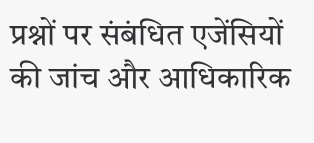प्रश्नों पर संबंधित एजेंसियों की जांच और आधिकारिक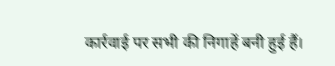कार्रवाई पर सभी की निगाहें बनी हुई हैं।